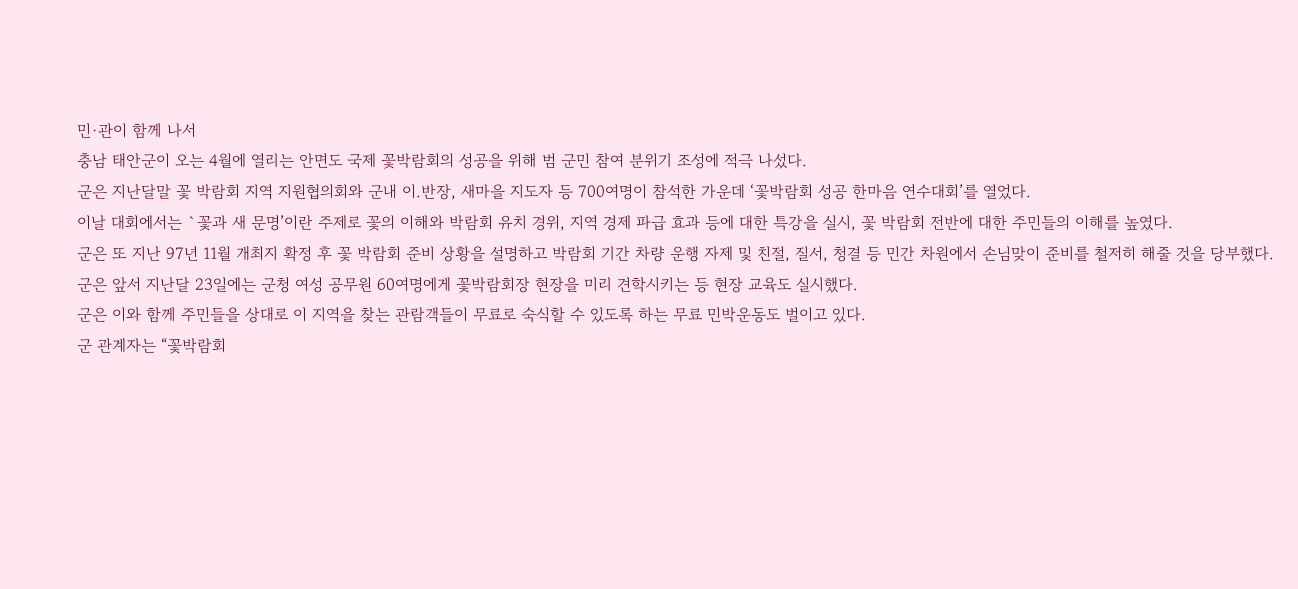민·관이 함께 나서
충남 태안군이 오는 4월에 열리는 안면도 국제 꽃박람회의 성공을 위해 범 군민 참여 분위기 조성에 적극 나섰다.
군은 지난달말 꽃 박람회 지역 지원협의회와 군내 이.반장, 새마을 지도자 등 700여명이 참석한 가운데 ‘꽃박람회 성공 한마음 연수대회’를 열었다.
이날 대회에서는 `꽃과 새 문명’이란 주제로 꽃의 이해와 박람회 유치 경위, 지역 경제 파급 효과 등에 대한 특강을 실시, 꽃 박람회 전반에 대한 주민들의 이해를 높였다.
군은 또 지난 97년 11월 개최지 확정 후 꽃 박람회 준비 상황을 설명하고 박람회 기간 차량 운행 자제 및 친절, 질서, 청결 등 민간 차원에서 손님맞이 준비를 철저히 해줄 것을 당부했다.
군은 앞서 지난달 23일에는 군청 여성 공무원 60여명에게 꽃박람회장 현장을 미리 견학시키는 등 현장 교육도 실시했다.
군은 이와 함께 주민들을 상대로 이 지역을 찾는 관람객들이 무료로 숙식할 수 있도록 하는 무료 민박운동도 벌이고 있다.
군 관계자는 “꽃박람회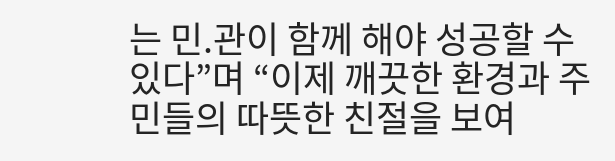는 민.관이 함께 해야 성공할 수 있다”며 “이제 깨끗한 환경과 주민들의 따뜻한 친절을 보여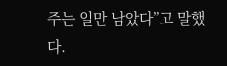주는 일만 남았다”고 말했다.